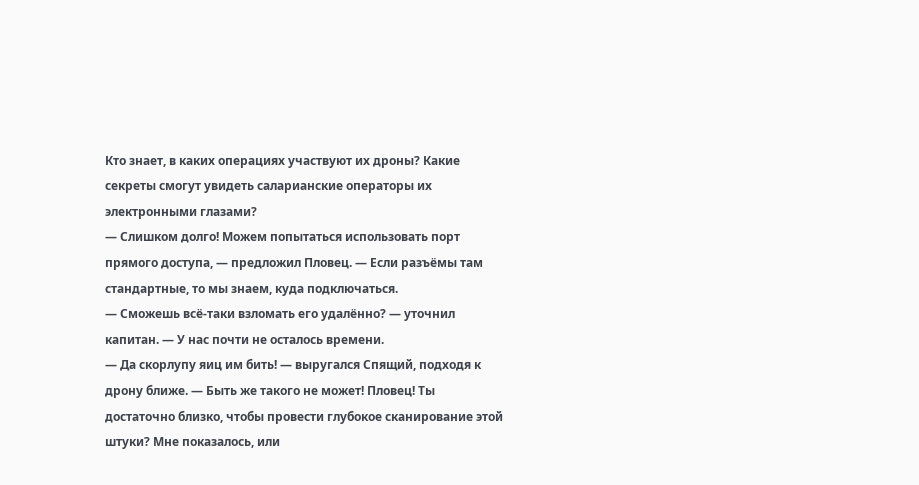Кто знает, в каких операциях участвуют их дроны? Какие секреты смогут увидеть саларианские операторы их электронными глазами?
— Слишком долго! Можем попытаться использовать порт прямого доступа, — предложил Пловец. — Если разъёмы там стандартные, то мы знаем, куда подключаться.
— Сможешь всё-таки взломать его удалённо? — уточнил капитан. — У нас почти не осталось времени.
— Да скорлупу яиц им бить! — выругался Спящий, подходя к дрону ближе. — Быть же такого не может! Пловец! Ты достаточно близко, чтобы провести глубокое сканирование этой штуки? Мне показалось, или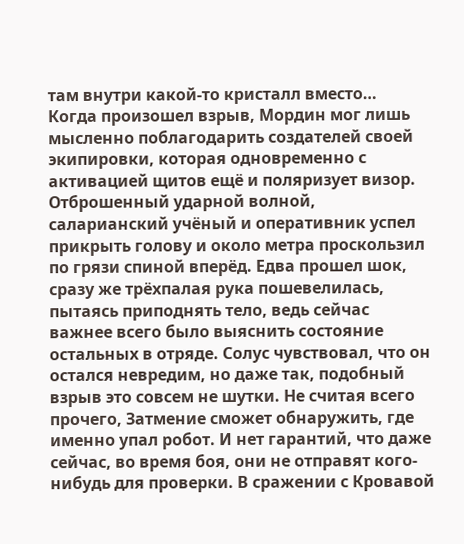там внутри какой-то кристалл вместо…
Когда произошел взрыв, Мордин мог лишь мысленно поблагодарить создателей своей экипировки, которая одновременно с активацией щитов ещё и поляризует визор. Отброшенный ударной волной, саларианский учёный и оперативник успел прикрыть голову и около метра проскользил по грязи спиной вперёд. Едва прошел шок, сразу же трёхпалая рука пошевелилась, пытаясь приподнять тело, ведь сейчас важнее всего было выяснить состояние остальных в отряде. Солус чувствовал, что он остался невредим, но даже так, подобный взрыв это совсем не шутки. Не считая всего прочего, Затмение сможет обнаружить, где именно упал робот. И нет гарантий, что даже сейчас, во время боя, они не отправят кого-нибудь для проверки. В сражении с Кровавой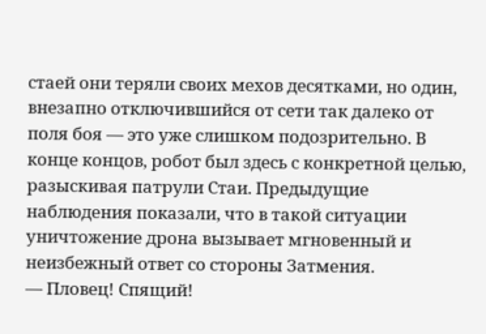стаей они теряли своих мехов десятками, но один, внезапно отключившийся от сети так далеко от поля боя — это уже слишком подозрительно. В конце концов, робот был здесь с конкретной целью, разыскивая патрули Стаи. Предыдущие наблюдения показали, что в такой ситуации уничтожение дрона вызывает мгновенный и неизбежный ответ со стороны Затмения.
— Пловец! Спящий!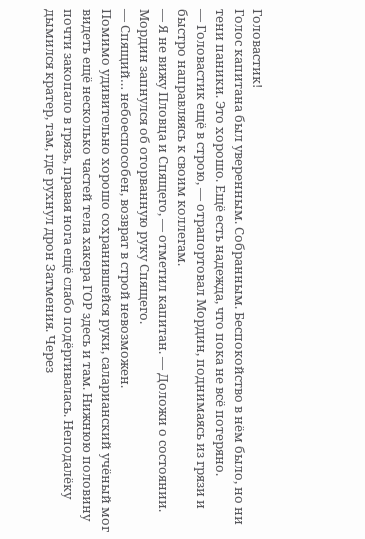Головастик!
Голос капитана был уверенным. Собранным. Беспокойство в нём было, но ни тени паники. Это хорошо. Ещё есть надежда, что пока не всё потеряно.
— Головастик ещё в строю, — отрапортовал Мордин, поднимаясь из грязи и быстро направляясь к своим коллегам.
— Я не вижу Пловца и Спящего, — отметил капитан. — Доложи о состоянии.
Мордин запнулся об оторванную руку Спящего.
— Спящий… небоеспособен, возврат в строй невозможен.
Помимо удивительно хорошо сохранившейся руки, саларианский учёный мог видеть ещё несколько частей тела хакера ГОР здесь и там. Нижнюю половину почти закопало в грязь, правая нога ещё слабо подёргивалась. Неподалёку дымился кратер, там, где рухнул дрон Затмения. Через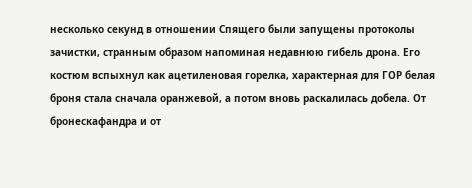несколько секунд в отношении Спящего были запущены протоколы зачистки, странным образом напоминая недавнюю гибель дрона. Его костюм вспыхнул как ацетиленовая горелка, характерная для ГОР белая броня стала сначала оранжевой, а потом вновь раскалилась добела. От бронескафандра и от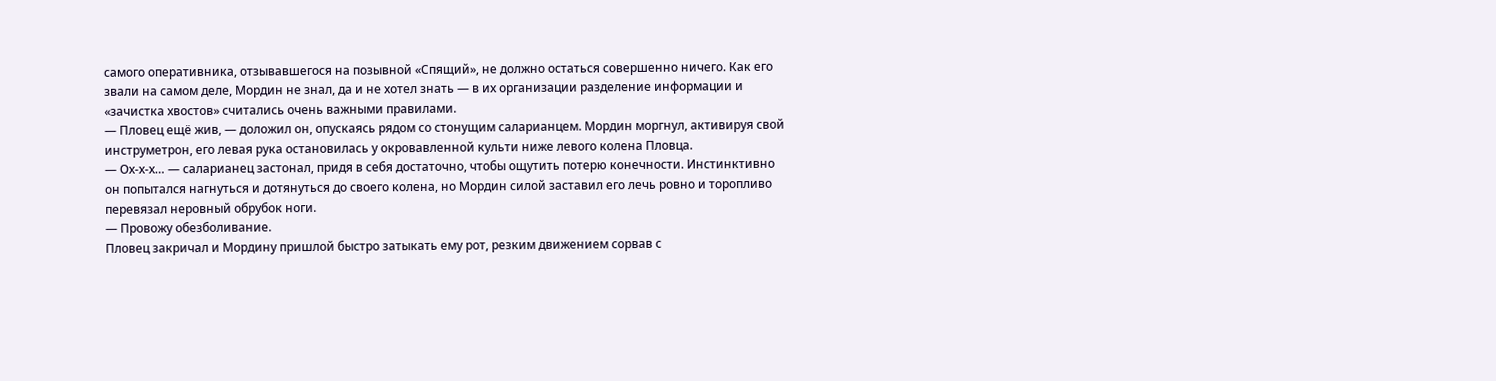самого оперативника, отзывавшегося на позывной «Спящий», не должно остаться совершенно ничего. Как его звали на самом деле, Мордин не знал, да и не хотел знать — в их организации разделение информации и «зачистка хвостов» считались очень важными правилами.
— Пловец ещё жив, — доложил он, опускаясь рядом со стонущим саларианцем. Мордин моргнул, активируя свой инструметрон, его левая рука остановилась у окровавленной культи ниже левого колена Пловца.
— Ох-х-х… — саларианец застонал, придя в себя достаточно, чтобы ощутить потерю конечности. Инстинктивно он попытался нагнуться и дотянуться до своего колена, но Мордин силой заставил его лечь ровно и торопливо перевязал неровный обрубок ноги.
— Провожу обезболивание.
Пловец закричал и Мордину пришлой быстро затыкать ему рот, резким движением сорвав с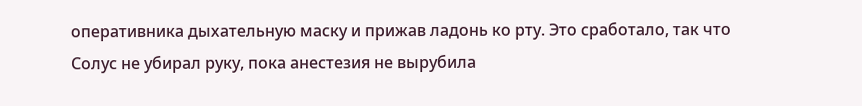оперативника дыхательную маску и прижав ладонь ко рту. Это сработало, так что Солус не убирал руку, пока анестезия не вырубила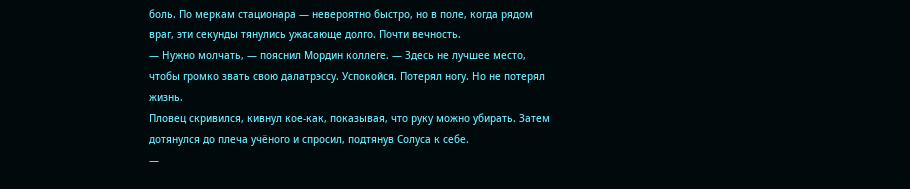боль. По меркам стационара — невероятно быстро, но в поле, когда рядом враг, эти секунды тянулись ужасающе долго. Почти вечность.
— Нужно молчать, — пояснил Мордин коллеге. — Здесь не лучшее место, чтобы громко звать свою далатрэссу. Успокойся. Потерял ногу. Но не потерял жизнь.
Пловец скривился, кивнул кое-как, показывая, что руку можно убирать. Затем дотянулся до плеча учёного и спросил, подтянув Солуса к себе.
—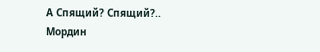А Спящий? Спящий?..
Мордин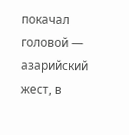покачал головой — азарийский жест, в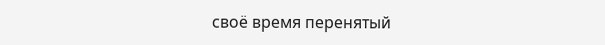своё время перенятый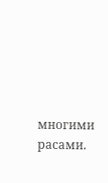многими расами.